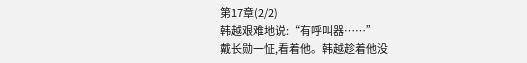第17章(2/2)
韩越艰难地说:“有呼叫器……”
戴长勋一怔,看着他。韩越趁着他没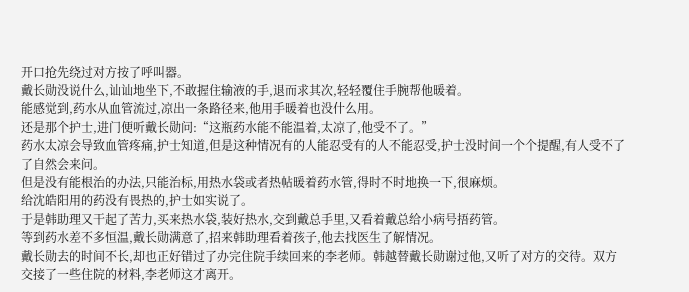开口抢先绕过对方按了呼叫器。
戴长勋没说什么,讪讪地坐下,不敢握住输液的手,退而求其次,轻轻覆住手腕帮他暖着。
能感觉到,药水从血管流过,凉出一条路径来,他用手暖着也没什么用。
还是那个护士,进门便听戴长勋问:“这瓶药水能不能温着,太凉了,他受不了。”
药水太凉会导致血管疼痛,护士知道,但是这种情况有的人能忍受有的人不能忍受,护士没时间一个个提醒,有人受不了了自然会来问。
但是没有能根治的办法,只能治标,用热水袋或者热帖暖着药水管,得时不时地换一下,很麻烦。
给沈皓阳用的药没有畏热的,护士如实说了。
于是韩助理又干起了苦力,买来热水袋,装好热水,交到戴总手里,又看着戴总给小病号捂药管。
等到药水差不多恒温,戴长勋满意了,招来韩助理看着孩子,他去找医生了解情况。
戴长勋去的时间不长,却也正好错过了办完住院手续回来的李老师。韩越替戴长勋谢过他,又听了对方的交待。双方交接了一些住院的材料,李老师这才离开。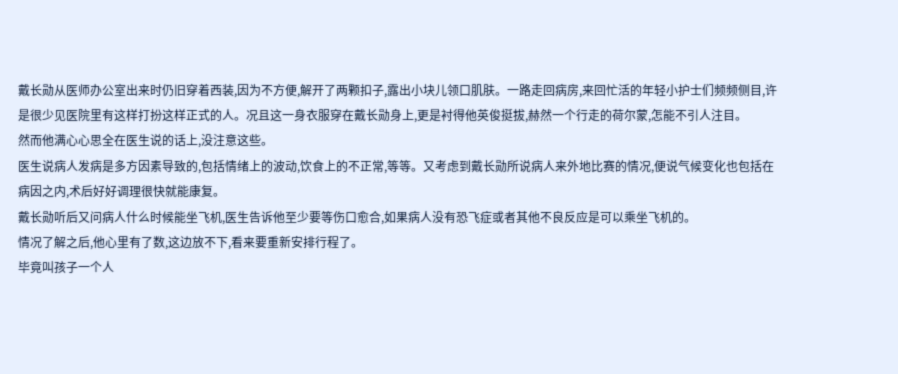戴长勋从医师办公室出来时仍旧穿着西装,因为不方便,解开了两颗扣子,露出小块儿领口肌肤。一路走回病房,来回忙活的年轻小护士们频频侧目,许是很少见医院里有这样打扮这样正式的人。况且这一身衣服穿在戴长勋身上,更是衬得他英俊挺拔,赫然一个行走的荷尔蒙,怎能不引人注目。
然而他满心心思全在医生说的话上,没注意这些。
医生说病人发病是多方因素导致的,包括情绪上的波动,饮食上的不正常,等等。又考虑到戴长勋所说病人来外地比赛的情况,便说气候变化也包括在病因之内,术后好好调理很快就能康复。
戴长勋听后又问病人什么时候能坐飞机,医生告诉他至少要等伤口愈合,如果病人没有恐飞症或者其他不良反应是可以乘坐飞机的。
情况了解之后,他心里有了数,这边放不下,看来要重新安排行程了。
毕竟叫孩子一个人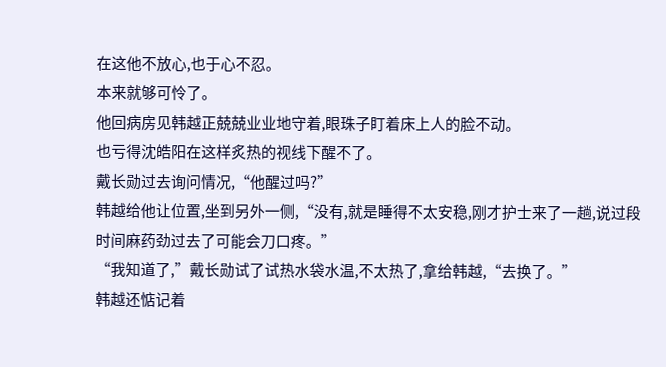在这他不放心,也于心不忍。
本来就够可怜了。
他回病房见韩越正兢兢业业地守着,眼珠子盯着床上人的脸不动。
也亏得沈皓阳在这样炙热的视线下醒不了。
戴长勋过去询问情况,“他醒过吗?”
韩越给他让位置,坐到另外一侧,“没有,就是睡得不太安稳,刚才护士来了一趟,说过段时间麻药劲过去了可能会刀口疼。”
“我知道了,”戴长勋试了试热水袋水温,不太热了,拿给韩越,“去换了。”
韩越还惦记着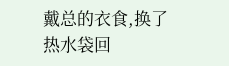戴总的衣食,换了热水袋回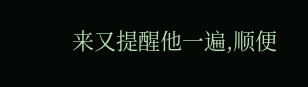来又提醒他一遍,顺便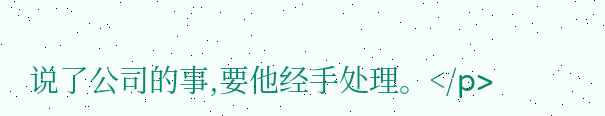说了公司的事,要他经手处理。</p>